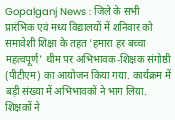Gopalganj News : जिले के सभी प्रारंभिक एवं मध्य विद्यालयों में शनिवार को समावेशी शिक्षा के तहत 'हमारा हर बच्चा महत्वपूर्ण' थीम पर अभिभावक-शिक्षक संगोष्ठी (पीटीएम) का आयोजन किया गया. कार्यक्रम में बड़ी संख्या में अभिभावकों ने भाग लिया. शिक्षकों ने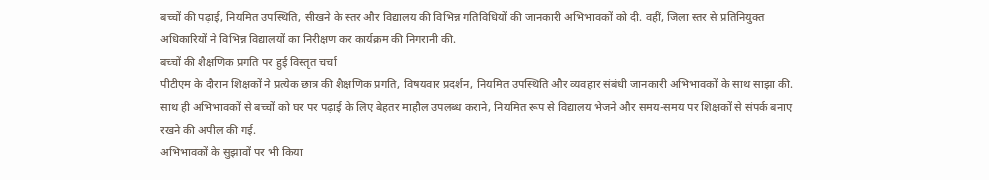बच्चों की पढ़ाई, नियमित उपस्थिति, सीखने के स्तर और विद्यालय की विभिन्न गतिविधियों की जानकारी अभिभावकों को दी. वहीं, जिला स्तर से प्रतिनियुक्त अधिकारियों ने विभिन्न विद्यालयों का निरीक्षण कर कार्यक्रम की निगरानी की.
बच्चों की शैक्षणिक प्रगति पर हुई विस्तृत चर्चा
पीटीएम के दौरान शिक्षकों ने प्रत्येक छात्र की शैक्षणिक प्रगति, विषयवार प्रदर्शन, नियमित उपस्थिति और व्यवहार संबंधी जानकारी अभिभावकों के साथ साझा की. साथ ही अभिभावकों से बच्चों को घर पर पढ़ाई के लिए बेहतर माहौल उपलब्ध कराने, नियमित रूप से विद्यालय भेजने और समय-समय पर शिक्षकों से संपर्क बनाए रखने की अपील की गई.
अभिभावकों के सुझावों पर भी किया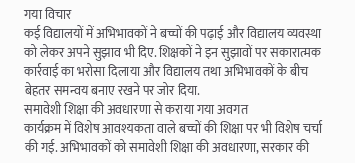गया विचार
कई विद्यालयों में अभिभावकों ने बच्चों की पढ़ाई और विद्यालय व्यवस्था को लेकर अपने सुझाव भी दिए. शिक्षकों ने इन सुझावों पर सकारात्मक कार्रवाई का भरोसा दिलाया और विद्यालय तथा अभिभावकों के बीच बेहतर समन्वय बनाए रखने पर जोर दिया.
समावेशी शिक्षा की अवधारणा से कराया गया अवगत
कार्यक्रम में विशेष आवश्यकता वाले बच्चों की शिक्षा पर भी विशेष चर्चा की गई. अभिभावकों को समावेशी शिक्षा की अवधारणा, सरकार की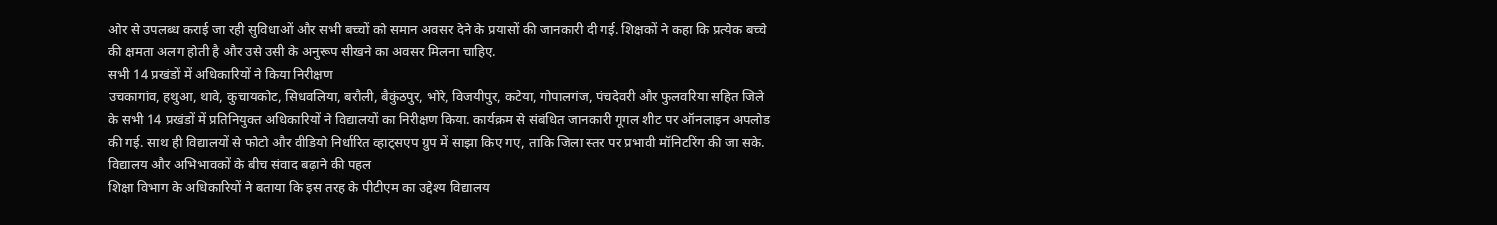ओर से उपलब्ध कराई जा रही सुविधाओं और सभी बच्चों को समान अवसर देने के प्रयासों की जानकारी दी गई. शिक्षकों ने कहा कि प्रत्येक बच्चे की क्षमता अलग होती है और उसे उसी के अनुरूप सीखने का अवसर मिलना चाहिए.
सभी 14 प्रखंडों में अधिकारियों ने किया निरीक्षण
उचकागांव, हथुआ, थावे, कुचायकोट, सिधवलिया, बरौली, बैकुंठपुर, भोरे, विजयीपुर, कटेया, गोपालगंज, पंचदेवरी और फुलवरिया सहित जिले के सभी 14 प्रखंडों में प्रतिनियुक्त अधिकारियों ने विद्यालयों का निरीक्षण किया. कार्यक्रम से संबंधित जानकारी गूगल शीट पर ऑनलाइन अपलोड की गई. साथ ही विद्यालयों से फोटो और वीडियो निर्धारित व्हाट्सएप ग्रुप में साझा किए गए, ताकि जिला स्तर पर प्रभावी मॉनिटरिंग की जा सके.
विद्यालय और अभिभावकों के बीच संवाद बढ़ाने की पहल
शिक्षा विभाग के अधिकारियों ने बताया कि इस तरह के पीटीएम का उद्देश्य विद्यालय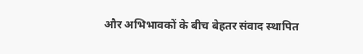और अभिभावकों के बीच बेहतर संवाद स्थापित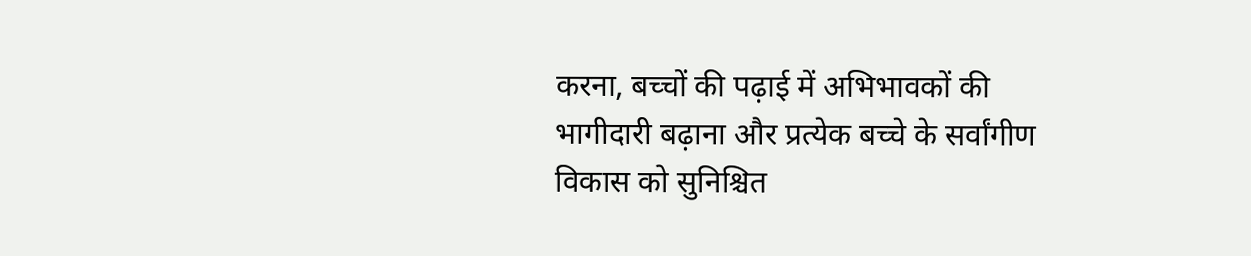करना, बच्चों की पढ़ाई में अभिभावकों की भागीदारी बढ़ाना और प्रत्येक बच्चे के सर्वांगीण विकास को सुनिश्चित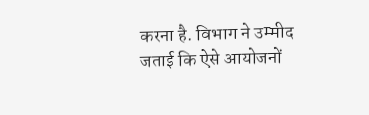करना है. विभाग ने उम्मीद जताई कि ऐसे आयोजनों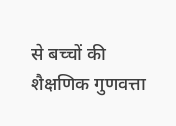से बच्चों की शैक्षणिक गुणवत्ता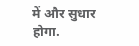में और सुधार होगा.